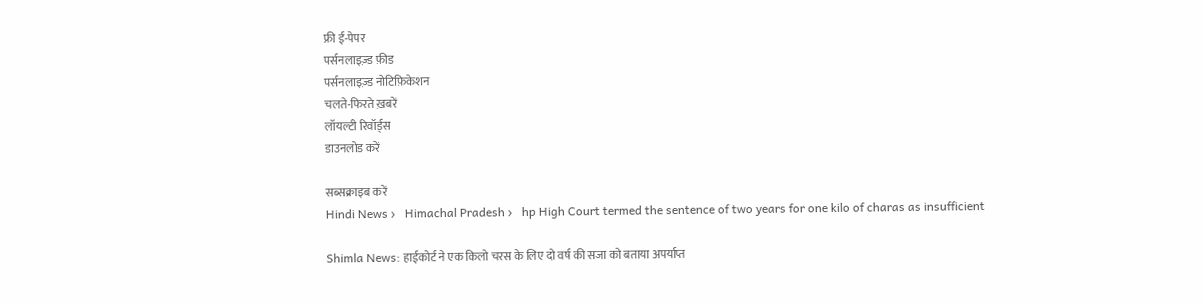फ्री ई-पेपर
पर्सनलाइज़्ड फ़ीड
पर्सनलाइज़्ड नोटिफ़िकेशन
चलते-फिरते ख़बरें
लॉयल्टी रिवॉर्ड्स
डाउनलोड करें

सब्सक्राइब करें
Hindi News ›   Himachal Pradesh ›   hp High Court termed the sentence of two years for one kilo of charas as insufficient

Shimla News: हाईकोर्ट ने एक किलो चरस के लिए दो वर्ष की सजा को बताया अपर्याप्त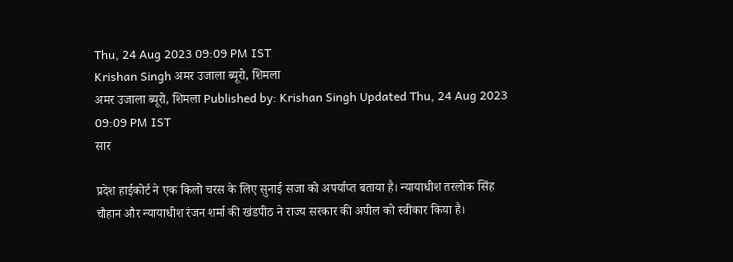Thu, 24 Aug 2023 09:09 PM IST
Krishan Singh अमर उजाला ब्यूरो, शिमला
अमर उजाला ब्यूरो, शिमला Published by: Krishan Singh Updated Thu, 24 Aug 2023 09:09 PM IST
सार

प्रदेश हाईकोर्ट ने एक किलो चरस के लिए सुनाई सजा को अपर्याप्त बताया है। न्यायाधीश तरलोक सिंह चौहान और न्यायाधीश रंजन शर्मा की खंडपीठ ने राज्य सरकार की अपील को स्वीकार किया है।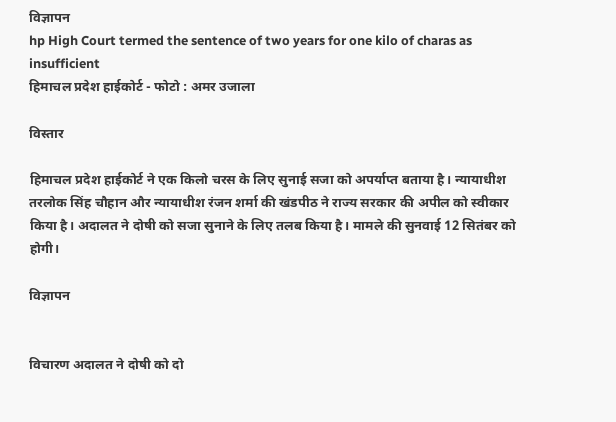विज्ञापन
hp High Court termed the sentence of two years for one kilo of charas as insufficient
हिमाचल प्रदेश हाईकोर्ट - फोटो : अमर उजाला

विस्तार

हिमाचल प्रदेश हाईकोर्ट ने एक किलो चरस के लिए सुनाई सजा को अपर्याप्त बताया है। न्यायाधीश तरलोक सिंह चौहान और न्यायाधीश रंजन शर्मा की खंडपीठ ने राज्य सरकार की अपील को स्वीकार किया है। अदालत ने दोषी को सजा सुनाने के लिए तलब किया है। मामले की सुनवाई 12 सितंबर को होगी।

विज्ञापन


विचारण अदालत ने दोषी को दो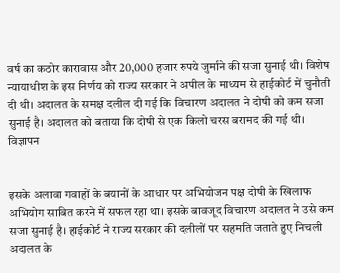वर्ष का कठोर कारावास और 20,000 हजार रुपये जुर्माने की सजा सुनाई थी। विशेष न्यायाधीश के इस निर्णय को राज्य सरकार ने अपील के माध्यम से हाईकोर्ट में चुनौती दी थी। अदालत के समक्ष दलील दी गई कि विचारण अदालत ने दोषी को कम सजा सुनाई है। अदालत को बताया कि दोषी से एक किलो चरस बरामद की गई थी।
विज्ञापन


इसके अलावा गवाहों के बयानों के आधार पर अभियोजन पक्ष दोषी के खिलाफ अभियोग साबित करने में सफल रहा था। इसके बावजूद विचारण अदालत ने उसे कम सजा सुनाई है। हाईकोर्ट ने राज्य सरकार की दलीलों पर सहमति जताते हुए निचली अदालत के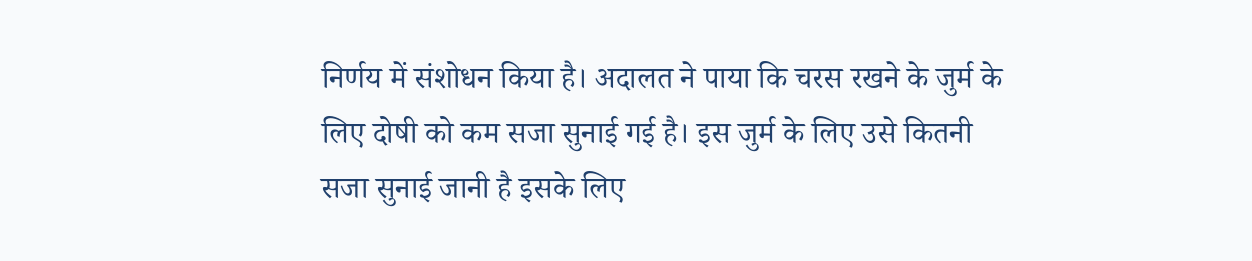निर्णय में संशोधन किया है। अदालत ने पाया कि चरस रखने के जुर्म के लिए दोषी को कम सजा सुनाई गई है। इस जुर्म के लिए उसे कितनी सजा सुनाई जानी है इसके लिए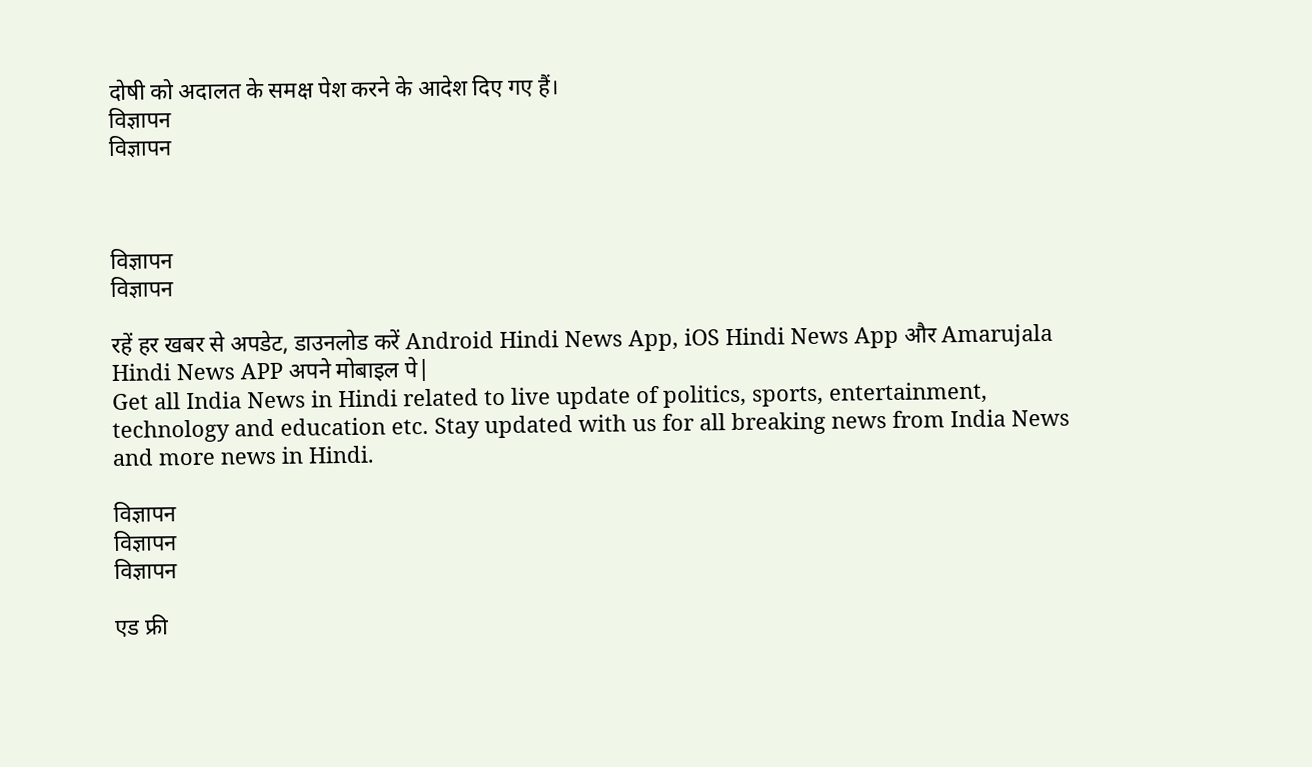दोषी को अदालत के समक्ष पेश करने के आदेश दिए गए हैं।
विज्ञापन
विज्ञापन



विज्ञापन
विज्ञापन

रहें हर खबर से अपडेट, डाउनलोड करें Android Hindi News App, iOS Hindi News App और Amarujala Hindi News APP अपने मोबाइल पे|
Get all India News in Hindi related to live update of politics, sports, entertainment, technology and education etc. Stay updated with us for all breaking news from India News and more news in Hindi.

विज्ञापन
विज्ञापन
विज्ञापन

एड फ्री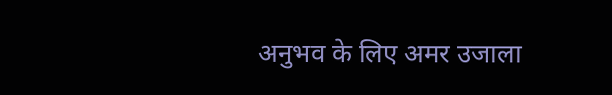अनुभव के लिए अमर उजाला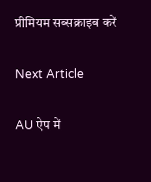प्रीमियम सब्सक्राइब करें

Next Article

AU ऐप में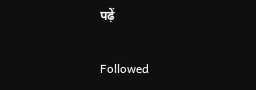पढ़ें

Followed